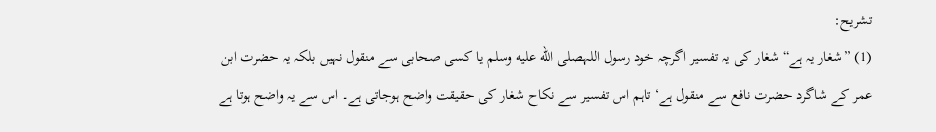تشریح:
(1) ”شغار یہ ہے“ شغار کی یہ تفسیر اگرچہ خود رسول اللہصلى الله عليه وسلم یا کسی صحابی سے منقول نہیں بلکہ یہ حضرت ابن عمر کے شاگرد حضرت نافع سے منقول ہے‘ تاہم اس تفسیر سے نکاح شغار کی حقیقت واضح ہوجاتی ہے۔ اس سے یہ واضح ہوتا ہے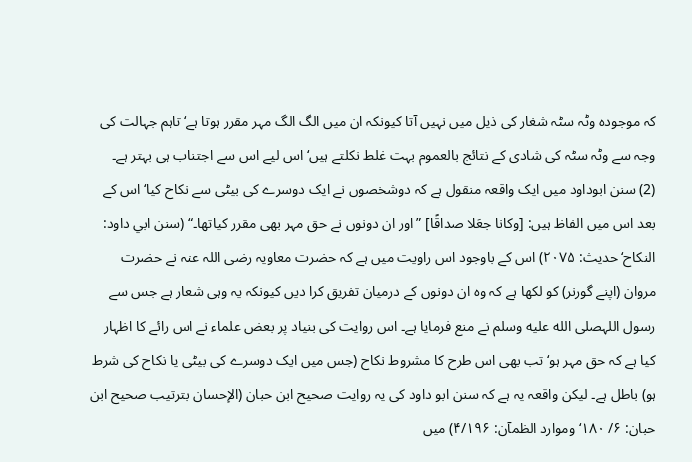کہ موجودہ وٹہ سٹہ شغار کی ذیل میں نہیں آتا کیونکہ ان میں الگ الگ مہر مقرر ہوتا ہے‘ تاہم جہالت کی وجہ سے وٹہ سٹہ کی شادی کے نتائج بالعموم بہت غلط نکلتے ہیں‘ اس لیے اس سے اجتناب ہی بہتر ہے۔
(2) سنن ابوداود میں ایک واقعہ منقول ہے کہ دوشخصوں نے ایک دوسرے کی بیٹی سے نکاح کیا‘ اس کے بعد اس میں الفاظ ہیں: [وكانا جعَلا صداقًا] ”اور ان دونوں نے حق مہر بھی مقرر کیاتھا۔“ (سنن ابي داود: النكاح‘ حدیث: ۲۰۷۵) اس کے باوجود اس راویت میں ہے کہ حضرت معاویہ رضی اللہ عنہ نے حضرت مروان (اپنے گورنر) کو لکھا ہے کہ وہ ان دونوں کے درمیان تفریق کرا دیں کیونکہ یہ وہی شعار ہے جس سے رسول اللہصلى الله عليه وسلم نے منع فرمایا ہے۔ اس روایت کی بنیاد پر بعض علماء نے اس رائے کا اظہار کیا ہے کہ حق مہر ہو‘ تب بھی اس طرح کا مشروط نکاح (جس میں ایک دوسرے کی بیٹی یا نکاح کی شرط ہو) باطل ہے۔ لیکن واقعہ یہ ہے کہ سنن ابو داود کی یہ روایت صحیح ابن حبان (الإحسان بترتیب صحیح ابن حبان: ۶/ ۱۸۰‘ وموارد الظمآن: ۴/۱۹۶) میں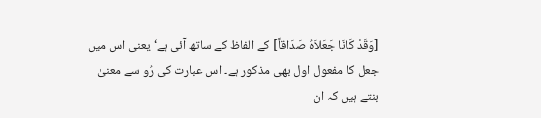[وَقَدْ کَانَا جَعَلاَہُ صَدَاقاً] کے الفاظ کے ساتھ آئی ہے‘ یعنی اس میں جعل کا مفعول اول بھی مذکور ہے۔ اس عبارت کی رُو سے معنیٰ بنتے ہیں کہ ان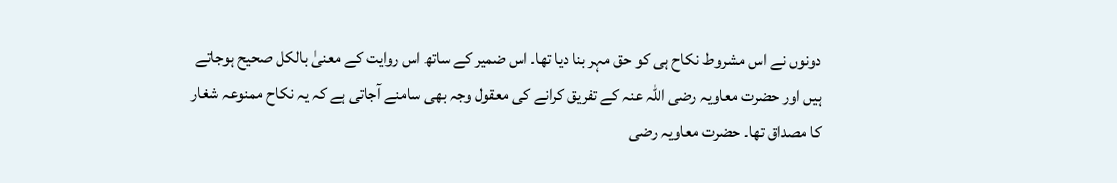دونوں نے اس مشروط نکاح ہی کو حق مہر بنا دیا تھا۔ اس ضمیر کے ساتھ اس روایت کے معنیٰ بالکل صحیح ہوجاتے ہیں اور حضرت معاویہ رضی اللہ عنہ کے تفریق کرانے کی معقول وجہ بھی سامنے آجاتی ہے کہ یہ نکاح ممنوعہ شغار کا مصداق تھا۔ حضرت معاویہ رضی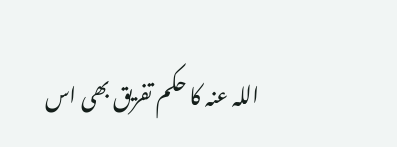اللہ عنہ کا حکم تفریق بھی اس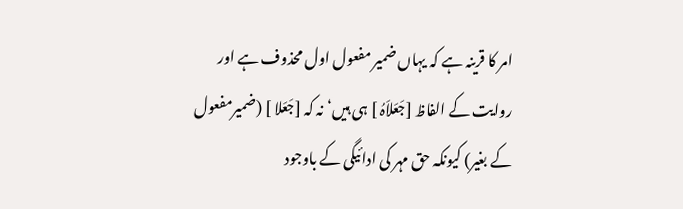امر کا قرینہ ہے کہ یہاں ضمیر مفعول اول محذوف ہے اور روایت کے الفاظ [جَعَلاَہُ ] ہی ہیں‘ نہ کہ [جَعَلا ] (ضمیرمفعول کے بغیر) کیونکہ حق مہر کی ادائیگی کے باوجود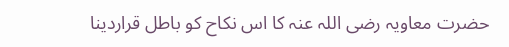حضرت معاویہ رضی اللہ عنہ کا اس نکاح کو باطل قراردینا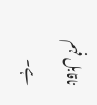ناقابل فہم ہے۔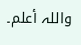واللہ أعلم۔